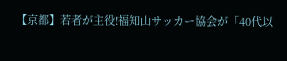【京都】若者が主役!福知山サッカー協会が「40代以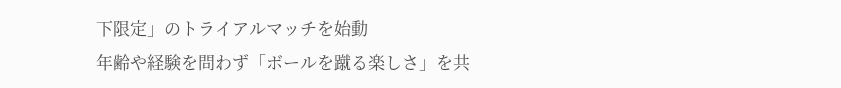下限定」のトライアルマッチを始動
年齢や経験を問わず「ボールを蹴る楽しさ」を共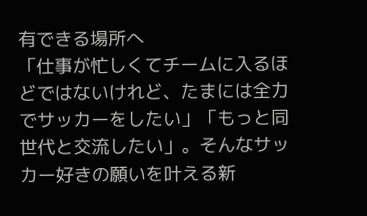有できる場所へ
「仕事が忙しくてチームに入るほどではないけれど、たまには全力でサッカーをしたい」「もっと同世代と交流したい」。そんなサッカー好きの願いを叶える新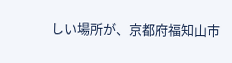しい場所が、京都府福知山市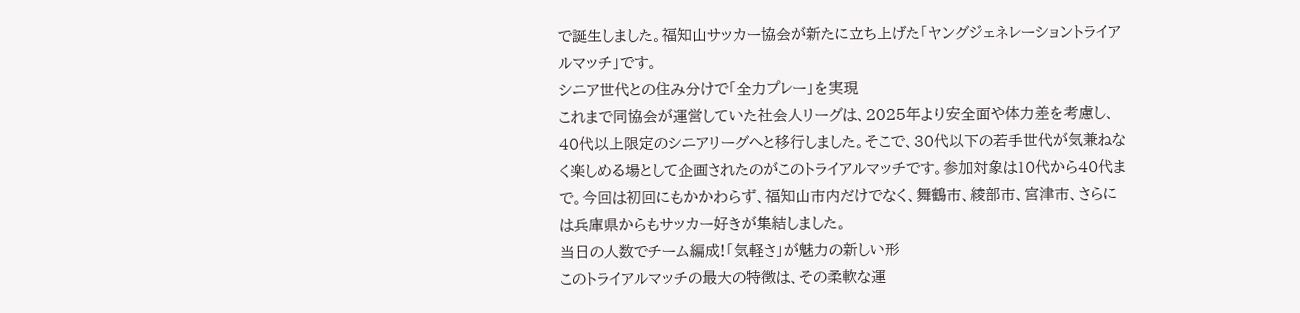で誕生しました。福知山サッカー協会が新たに立ち上げた「ヤングジェネレーショントライアルマッチ」です。
シニア世代との住み分けで「全力プレー」を実現
これまで同協会が運営していた社会人リーグは、2025年より安全面や体力差を考慮し、40代以上限定のシニアリーグへと移行しました。そこで、30代以下の若手世代が気兼ねなく楽しめる場として企画されたのがこのトライアルマッチです。参加対象は10代から40代まで。今回は初回にもかかわらず、福知山市内だけでなく、舞鶴市、綾部市、宮津市、さらには兵庫県からもサッカー好きが集結しました。
当日の人数でチーム編成!「気軽さ」が魅力の新しい形
このトライアルマッチの最大の特徴は、その柔軟な運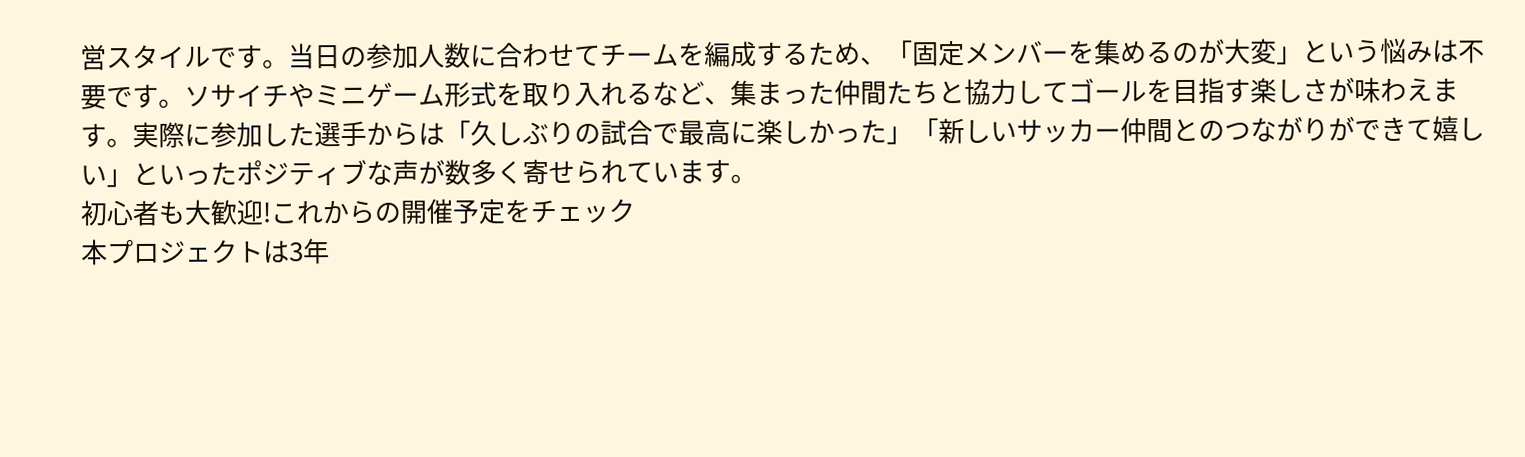営スタイルです。当日の参加人数に合わせてチームを編成するため、「固定メンバーを集めるのが大変」という悩みは不要です。ソサイチやミニゲーム形式を取り入れるなど、集まった仲間たちと協力してゴールを目指す楽しさが味わえます。実際に参加した選手からは「久しぶりの試合で最高に楽しかった」「新しいサッカー仲間とのつながりができて嬉しい」といったポジティブな声が数多く寄せられています。
初心者も大歓迎!これからの開催予定をチェック
本プロジェクトは3年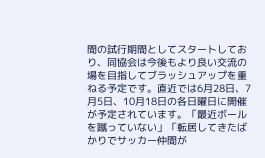間の試行期間としてスタートしており、同協会は今後もより良い交流の場を目指してブラッシュアップを重ねる予定です。直近では6月28日、7月5日、10月18日の各日曜日に開催が予定されています。「最近ボールを蹴っていない」「転居してきたばかりでサッカー仲間が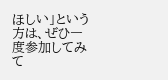ほしい」という方は、ぜひ一度参加してみて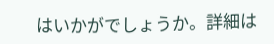はいかがでしょうか。詳細は